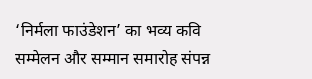‘निर्मला फाउंडेशन’ का भव्य कवि सम्मेलन और सम्मान समारोह संपन्न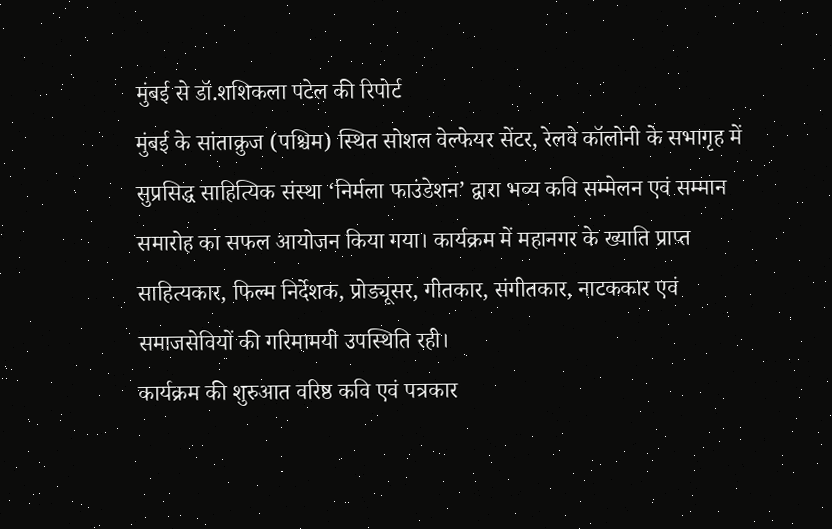मुंबई से डॉ.शशिकला पटेल की रिपोर्ट
मुंबई के सांताक्रुज (पश्चिम) स्थित सोशल वेल्फेयर सेंटर, रेलवे कॉलोनी के सभागृह में सुप्रसिद्ध साहित्यिक संस्था ‘निर्मला फाउंडेशन’ द्वारा भव्य कवि सम्मेलन एवं सम्मान समारोह का सफल आयोजन किया गया। कार्यक्रम में महानगर के ख्याति प्राप्त साहित्यकार, फिल्म निर्देशक, प्रोड्यूसर, गीतकार, संगीतकार, नाटककार एवं समाजसेवियों की गरिमामयी उपस्थिति रही।
कार्यक्रम की शुरुआत वरिष्ठ कवि एवं पत्रकार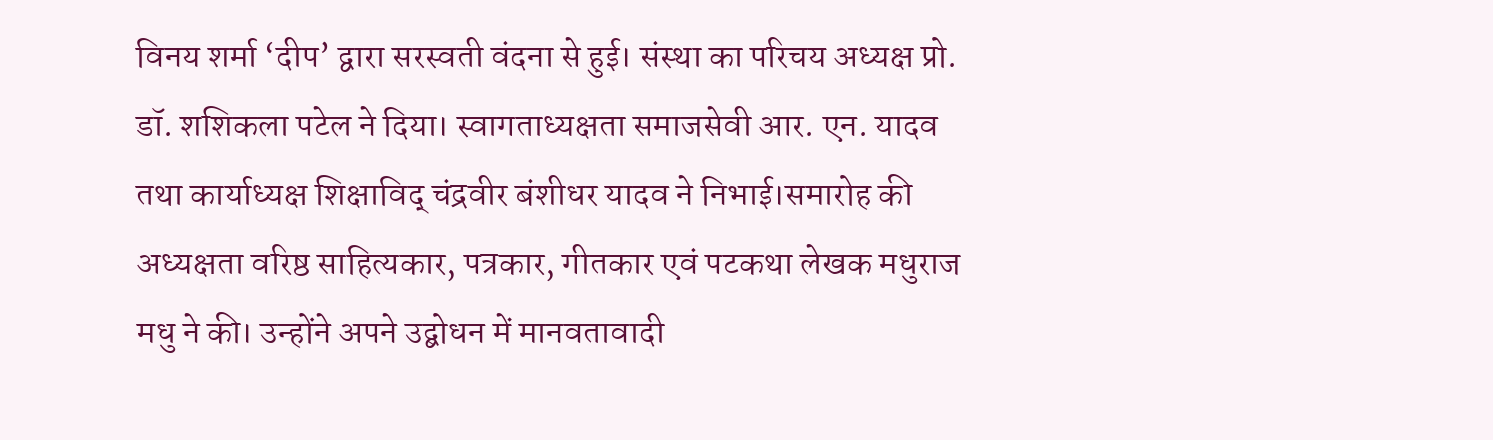विनय शर्मा ‘दीप’ द्वारा सरस्वती वंदना से हुई। संस्था का परिचय अध्यक्ष प्रो. डॉ. शशिकला पटेल ने दिया। स्वागताध्यक्षता समाजसेवी आर. एन. यादव तथा कार्याध्यक्ष शिक्षाविद् चंद्रवीर बंशीधर यादव ने निभाई।समारोह की अध्यक्षता वरिष्ठ साहित्यकार, पत्रकार, गीतकार एवं पटकथा लेखक मधुराज मधु ने की। उन्होंने अपने उद्बोधन में मानवतावादी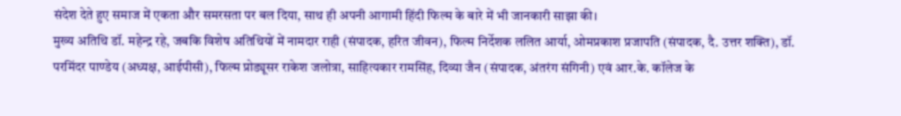संदेश देते हुए समाज में एकता और समरसता पर बल दिया, साथ ही अपनी आगामी हिंदी फिल्म के बारे में भी जानकारी साझा की।
मुख्य अतिथि डॉ. महेन्द्र रहे, जबकि विशेष अतिथियों में नामदार राही (संपादक, हरित जीवन), फिल्म निर्देशक ललित आर्या, ओमप्रकाश प्रजापति (संपादक, दै. उत्तर शक्ति), डॉ. परमिंदर पाण्डेय (अध्यक्ष, आईपीसी), फिल्म प्रोड्यूसर राकेश जलोत्रा, साहित्यकार रामसिंह, दिव्या जैन (संपादक, अंतरंग संगिनी) एवं आर.के. कॉलेज के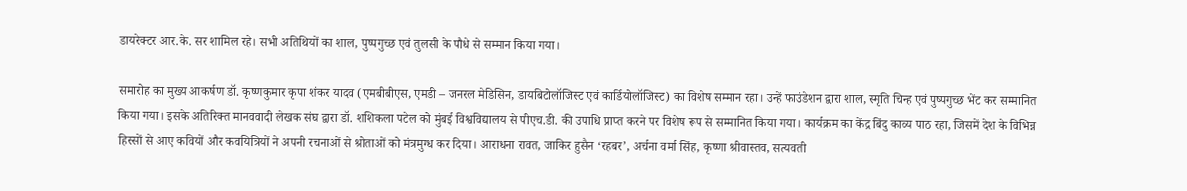डायरेक्टर आर.के. सर शामिल रहे। सभी अतिथियों का शाल, पुष्पगुच्छ एवं तुलसी के पौधे से सम्मान किया गया।

समारोह का मुख्य आकर्षण डॉ. कृष्णकुमार कृपा शंकर यादव (एमबीबीएस, एमडी – जनरल मेडिसिन, डायबिटोलॉजिस्ट एवं कार्डियोलॉजिस्ट) का विशेष सम्मान रहा। उन्हें फाउंडेशन द्वारा शाल, स्मृति चिन्ह एवं पुष्पगुच्छ भेंट कर सम्मानित किया गया। इसके अतिरिक्त मानववादी लेखक संघ द्वारा डॉ. शशिकला पटेल को मुंबई विश्वविद्यालय से पीएच.डी. की उपाधि प्राप्त करने पर विशेष रूप से सम्मानित किया गया। कार्यक्रम का केंद्र बिंदु काव्य पाठ रहा, जिसमें देश के विभिन्न हिस्सों से आए कवियों और कवयित्रियों ने अपनी रचनाओं से श्रोताओं को मंत्रमुग्ध कर दिया। आराधना रावत, जाकिर हुसैन ‘रहबर’, अर्चना वर्मा सिंह, कृष्णा श्रीवास्तव, सत्यवती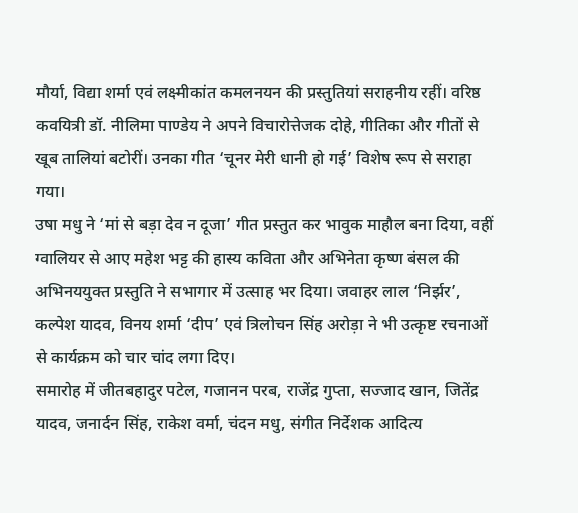मौर्या, विद्या शर्मा एवं लक्ष्मीकांत कमलनयन की प्रस्तुतियां सराहनीय रहीं। वरिष्ठ कवयित्री डॉ. नीलिमा पाण्डेय ने अपने विचारोत्तेजक दोहे, गीतिका और गीतों से खूब तालियां बटोरीं। उनका गीत ‘चूनर मेरी धानी हो गई’ विशेष रूप से सराहा गया।
उषा मधु ने ‘मां से बड़ा देव न दूजा’ गीत प्रस्तुत कर भावुक माहौल बना दिया, वहीं ग्वालियर से आए महेश भट्ट की हास्य कविता और अभिनेता कृष्ण बंसल की अभिनययुक्त प्रस्तुति ने सभागार में उत्साह भर दिया। जवाहर लाल ‘निर्झर’, कल्पेश यादव, विनय शर्मा ‘दीप’ एवं त्रिलोचन सिंह अरोड़ा ने भी उत्कृष्ट रचनाओं से कार्यक्रम को चार चांद लगा दिए।
समारोह में जीतबहादुर पटेल, गजानन परब, राजेंद्र गुप्ता, सज्जाद खान, जितेंद्र यादव, जनार्दन सिंह, राकेश वर्मा, चंदन मधु, संगीत निर्देशक आदित्य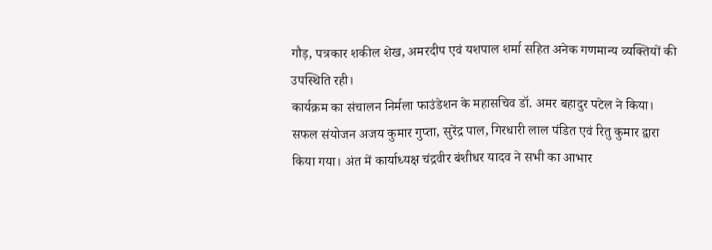गौड़, पत्रकार शकील शेख, अमरदीप एवं यशपाल शर्मा सहित अनेक गणमान्य व्यक्तियों की उपस्थिति रही।
कार्यक्रम का संचालन निर्मला फाउंडेशन के महासचिव डॉ. अमर बहादुर पटेल ने किया। सफल संयोजन अजय कुमार गुप्ता, सुरेंद्र पाल, गिरधारी लाल पंडित एवं रितु कुमार द्वारा किया गया। अंत में कार्याध्यक्ष चंद्रवीर बंशीधर यादव ने सभी का आभार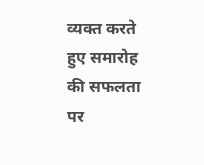व्यक्त करते हुए समारोह की सफलता पर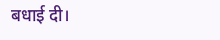बधाई दी।